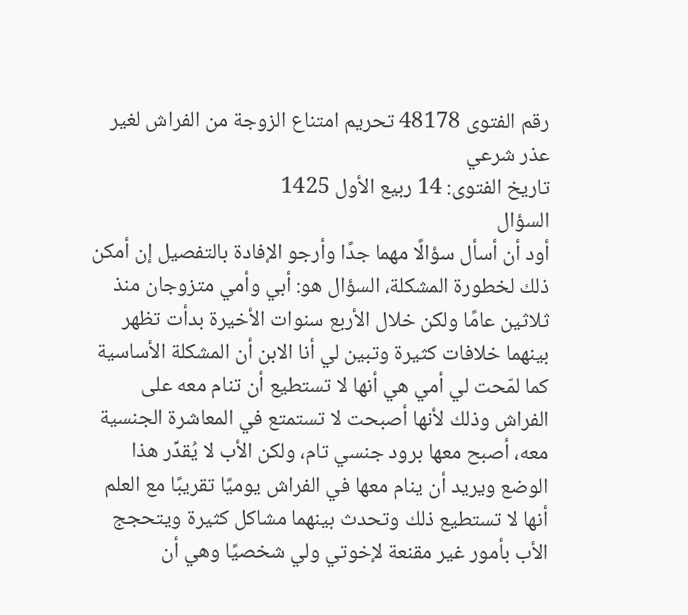رقم الفتوى 48178 تحريم امتناع الزوجة من الفراش لغير عذر شرعي
تاريخ الفتوى: 14 ربيع الأول 1425
السؤال
أود أن أسأل سؤالًا مهما جدًا وأرجو الإفادة بالتفصيل إن أمكن ذلك لخطورة المشكلة، السؤال هو: أبي وأمي متزوجان منذ ثلاثين عامًا ولكن خلال الأربع سنوات الأخيرة بدأت تظهر بينهما خلافات كثيرة وتبين لي أنا الابن أن المشكلة الأساسية كما لمّحت لي أمي هي أنها لا تستطيع أن تنام معه على الفراش وذلك لأنها أصبحت لا تستمتع في المعاشرة الجنسية معه، أصبح معها برود جنسي تام، ولكن الأب لا يُقدِّر هذا الوضع ويريد أن ينام معها في الفراش يوميًا تقريبًا مع العلم أنها لا تستطيع ذلك وتحدث بينهما مشاكل كثيرة ويتحجج الأب بأمور غير مقنعة لإخوتي ولي شخصيًا وهي أن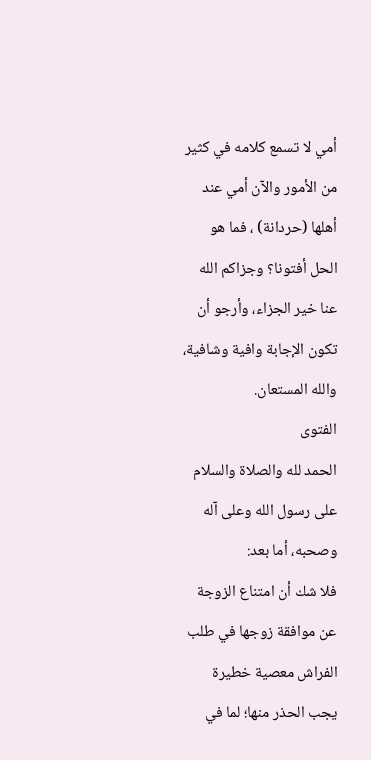أمي لا تسمع كلامه في كثير من الأمور والآن أمي عند أهلها (حردانة) ، فما هو الحل أفتونا؟ وجزاكم الله عنا خير الجزاء، وأرجو أن تكون الإجابة وافية وشافية، والله المستعان.
الفتوى
الحمد لله والصلاة والسلام على رسول الله وعلى آله وصحبه، أما بعد:
فلا شك أن امتناع الزوجة عن موافقة زوجها في طلب الفراش معصية خطيرة يجب الحذر منها؛ لما في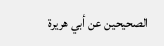الصحيحين عن أبي هريرة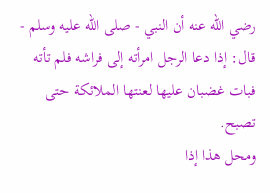رضي الله عنه أن النبي - صلى الله عليه وسلم - قال: إذا دعا الرجل امرأته إلى فراشه فلم تأته فبات غضبان عليها لعنتها الملائكة حتى تصبح.
ومحل هذا إذا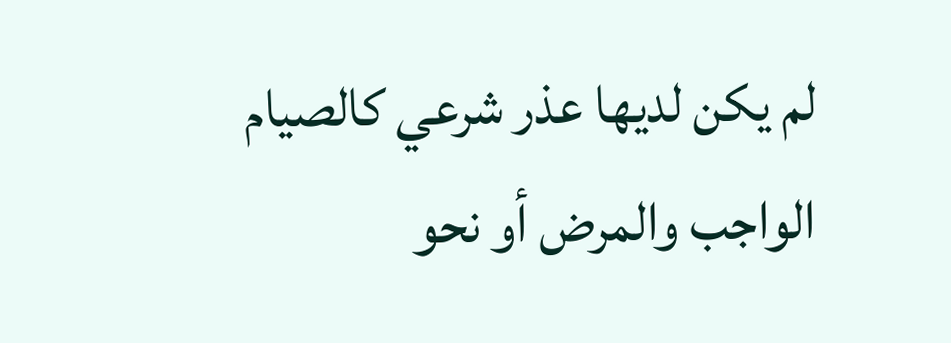لم يكن لديها عذر شرعي كالصيام الواجب والمرض أو نحو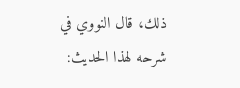ذلك، قال النووي في شرحه لهذا الحديث: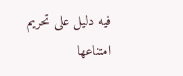فيه دليل على تحريم امتناعها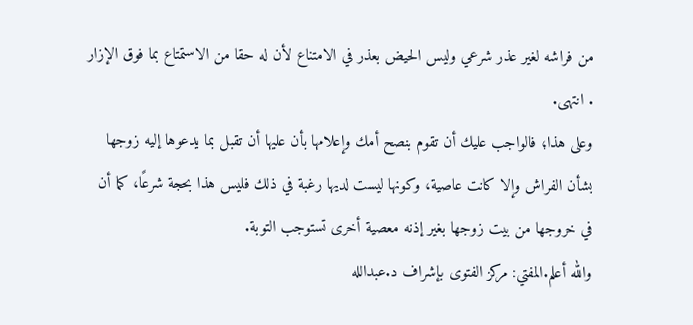من فراشه لغير عذر شرعي وليس الحيض بعذر في الامتناع لأن له حقا من الاستمتاع بما فوق الإزار . انتهى.
وعلى هذا؛ فالواجب عليك أن تقوم بنصح أمك وإعلامها بأن عليها أن تقبل بما يدعوها إليه زوجها بشأن الفراش وإلا كانت عاصية، وكونها ليست لديها رغبة في ذلك فليس هذا بحجة شرعًا، كما أن في خروجها من بيت زوجها بغير إذنه معصية أخرى تستوجب التوبة.
والله أعلم.المفتي: مركز الفتوى بإشراف د.عبدالله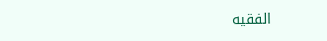الفقيه